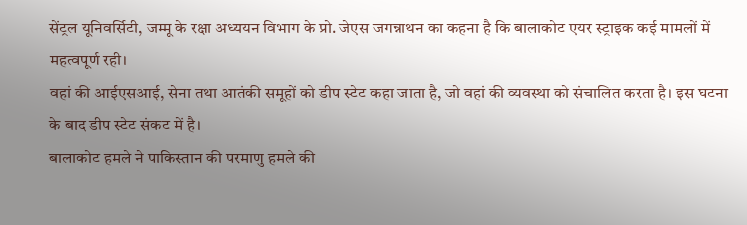सेंट्रल यूनिवर्सिटी, जम्मू के रक्षा अध्ययन विभाग के प्रो. जेएस जगन्नाथन का कहना है कि बालाकोट एयर स्ट्राइक कई मामलों में महत्वपूर्ण रही।
वहां की आईएसआई, सेना तथा आतंकी समूहों को डीप स्टेट कहा जाता है, जो वहां की व्यवस्था को संचालित करता है। इस घटना के बाद डीप स्टेट संकट में है।
बालाकोट हमले ने पाकिस्तान की परमाणु हमले की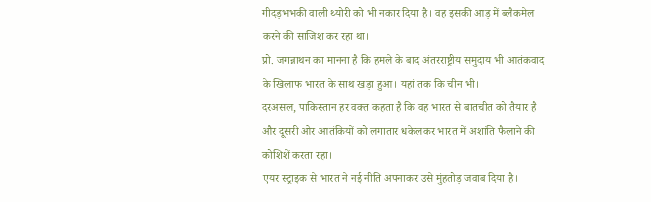गीदड़भभकी वाली थ्योरी को भी नकार दिया है। वह इसकी आड़ में ब्लैकमेल करने की साजिश कर रहा था।
प्रो. जगन्नाथन का मानना है कि हमले के बाद अंतरराष्ट्रीय समुदाय भी आतंकवाद के खिलाफ भारत के साथ खड़ा हुआ। यहां तक कि चीन भी।
दरअसल, पाकिस्तान हर वक्त कहता है कि वह भारत से बातचीत को तैयार है और दूसरी ओर आतंकियों को लगातार धकेलकर भारत में अशांति फैलाने की कोशिशें करता रहा।
एयर स्ट्राइक से भारत ने नई नीति अपनाकर उसे मुंहतोड़ जवाब दिया है।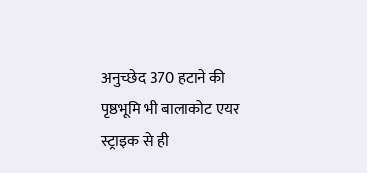अनुच्छेद 370 हटाने की पृष्ठभूमि भी बालाकोट एयर स्ट्राइक से ही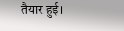तैयार हुई।